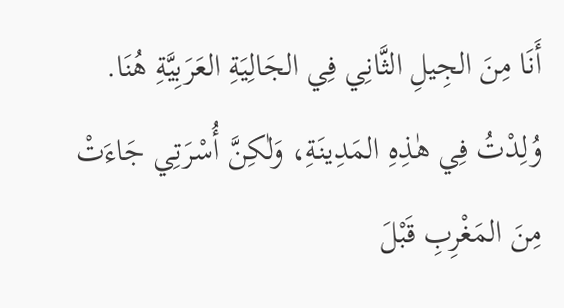أَنَا مِنَ الجِيلِ الثَّانِي فِي الجَالِيَةِ العَرَبِيَّةِ هُنَا. وُلِدْتُ فِي هٰذِهِ المَدِينَةِ، وَلٰكِنَّ أُسْرَتِي جَاءَتْ مِنَ المَغْرِبِ قَبْلَ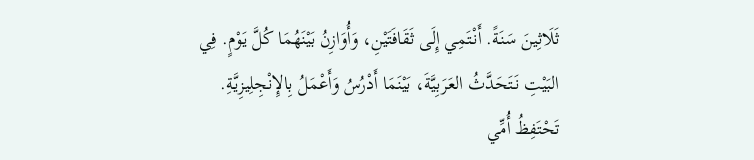ثَلَاثِينَ سَنَةً. أَنْتَمِي إِلَى ثَقَافَتَيْنِ، وَأُوَازِنُ بَيْنَهُمَا كُلَّ يَوْمٍ. فِي البَيْتِ نَتَحَدَّثُ العَرَبِيَّةَ، بَيْنَمَا أَدْرُسُ وَأَعْمَلُ بِالإِنْجِلِيزِيَّةِ. تَحْتَفِظُ أُمِّي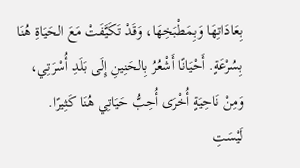بِعَادَاتِهَا وَبِمَطْبَخِهَا، وَقَدْ تَكَيَّفَتْ مَعَ الحَيَاةِ هُنَا بِسُرْعَةٍ. أَحْيَانًا أَشْعُرُ بِالحَنِينِ إِلَى بَلَدِ أُسْرَتِي، وَمِنْ نَاحِيَةٍ أُخْرَى أُحِبُّ حَيَاتِي هُنَا كَثِيرًا. لَيْسَتِ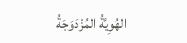الهُوِيَّةُ المُزْدَوَجَةُ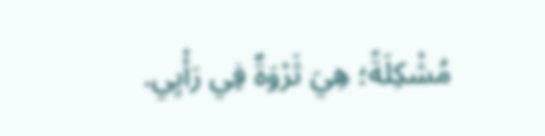مُشْكِلَةً؛ هِيَ ثَرْوَةٌ فِي رَأْيِي.